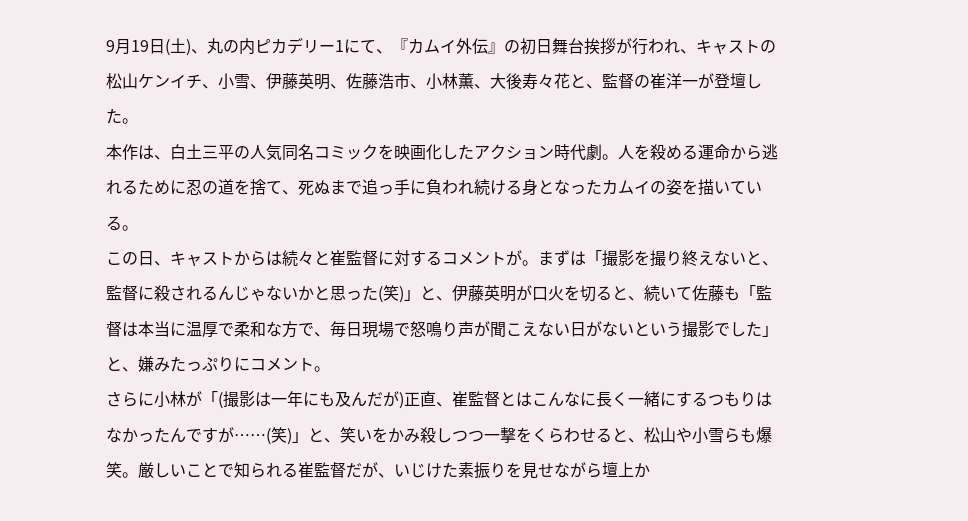9月19日(土)、丸の内ピカデリー1にて、『カムイ外伝』の初日舞台挨拶が行われ、キャストの松山ケンイチ、小雪、伊藤英明、佐藤浩市、小林薫、大後寿々花と、監督の崔洋一が登壇した。
本作は、白土三平の人気同名コミックを映画化したアクション時代劇。人を殺める運命から逃れるために忍の道を捨て、死ぬまで追っ手に負われ続ける身となったカムイの姿を描いている。
この日、キャストからは続々と崔監督に対するコメントが。まずは「撮影を撮り終えないと、監督に殺されるんじゃないかと思った(笑)」と、伊藤英明が口火を切ると、続いて佐藤も「監督は本当に温厚で柔和な方で、毎日現場で怒鳴り声が聞こえない日がないという撮影でした」と、嫌みたっぷりにコメント。
さらに小林が「(撮影は一年にも及んだが)正直、崔監督とはこんなに長く一緒にするつもりはなかったんですが……(笑)」と、笑いをかみ殺しつつ一撃をくらわせると、松山や小雪らも爆笑。厳しいことで知られる崔監督だが、いじけた素振りを見せながら壇上か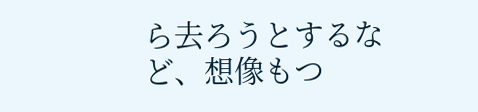ら去ろうとするなど、想像もつ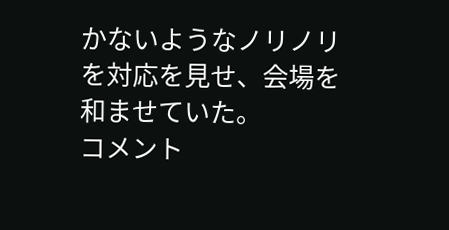かないようなノリノリを対応を見せ、会場を和ませていた。
コメント